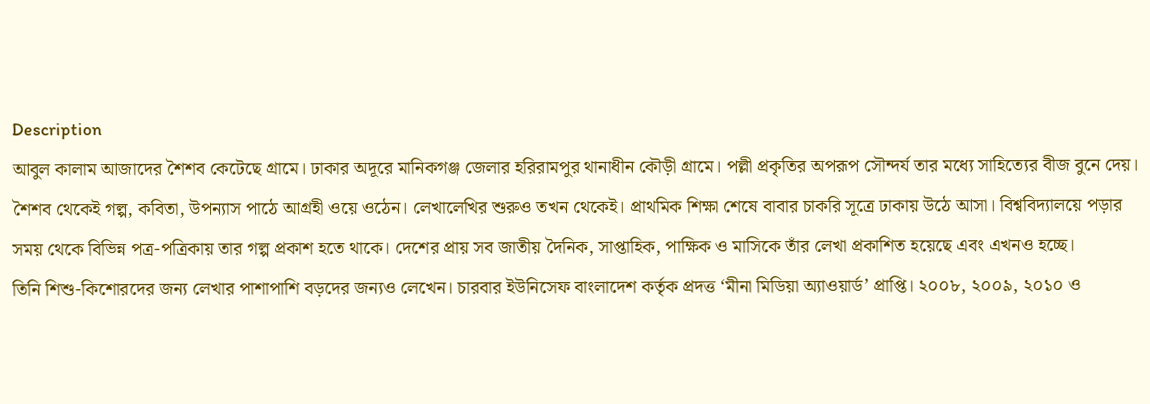Description
আবুল কালাম আজাদের শৈশব কেটেছে গ্রামে। ঢাকার অদূরে মানিকগঞ্জ জেলার হরিরামপুর থানাধীন কৌড়ী গ্রামে। পল্লী প্রকৃতির অপরূপ সৌন্দর্য তার মধ্যে সাহিত্যের বীজ বুনে দেয়। শৈশব থেকেই গল্প, কবিতা, উপন্যাস পাঠে আগ্রহী ওয়ে ওঠেন। লেখালেখির শুরুও তখন থেকেই। প্রাথমিক শিক্ষা শেষে বাবার চাকরি সূত্রে ঢাকায় উঠে আসা। বিশ্ববিদ্যালয়ে পড়ার সময় থেকে বিভিন্ন পত্র-পত্রিকায় তার গল্প প্রকাশ হতে থাকে। দেশের প্রায় সব জাতীয় দৈনিক, সাপ্তাহিক, পাক্ষিক ও মাসিকে তাঁর লেখা প্রকাশিত হয়েছে এবং এখনও হচ্ছে।
তিনি শিশু-কিশোরদের জন্য লেখার পাশাপাশি বড়দের জন্যও লেখেন। চারবার ইউনিসেফ বাংলাদেশ কর্তৃক প্রদত্ত ‘মীনা মিডিয়া অ্যাওয়ার্ড’ প্রাপ্তি। ২০০৮, ২০০৯, ২০১০ ও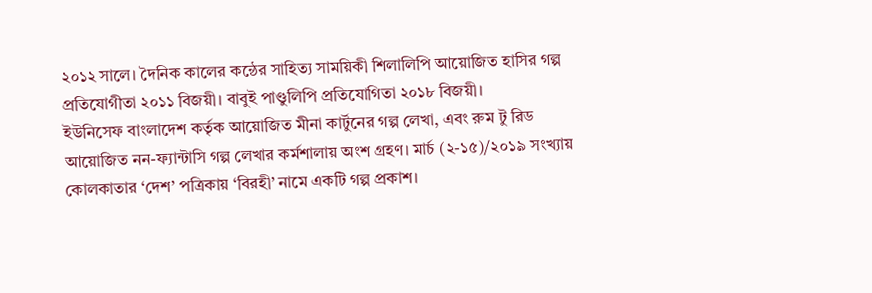২০১২ সালে। দৈনিক কালের কন্ঠের সাহিত্য সাময়িকী শিলালিপি আয়োজিত হাসির গল্প প্রতিযোগীতা ২০১১ বিজয়ী। বাবুই পাণ্ডুলিপি প্রতিযোগিতা ২০১৮ বিজয়ী।
ইউনিসেফ বাংলাদেশ কর্তৃক আয়োজিত মীনা কার্টুনের গল্প লেখা, এবং রুম টু রিড আয়োজিত নন-ফ্যান্টাসি গল্প লেখার কর্মশালায় অংশ গ্রহণ। মার্চ (২-১৫)/২০১৯ সংখ্যায় কোলকাতার ‘দেশ’ পত্রিকায় ‘বিরহী’ নামে একটি গল্প প্রকাশ।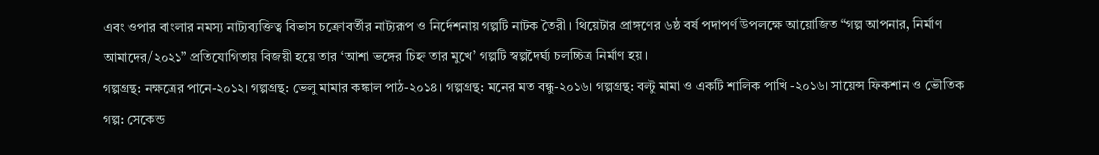এবং ওপার বাংলার নমস্য নাট্যব্যক্তিত্ব বিভাস চক্রোবর্তীর নাট্যরূপ ও নির্দেশনায় গল্পটি নাটক তৈরী। থিয়েটার প্রাঙ্গণের ৬ষ্ঠ বর্ষ পদাপর্ণ উপলক্ষে আয়োজিত “গল্প আপনার, নির্মাণ আমাদের/২০২১” প্রতিযোগিতায় বিজয়ী হয়ে তার ‘আশা ভঙ্গের চিহ্ন তার মুখে’ গল্পটি স্বল্পদৈর্ঘ্য চলচ্চিত্র নির্মাণ হয়।
গল্পগ্রন্থ: নক্ষত্রের পানে-২০১২। গল্পগ্রন্থ: ভেলু মামার কঙ্কাল পাঠ-২০১৪। গল্পগ্রন্থ: মনের মত বন্ধু-২০১৬। গল্পগ্রন্থ: বল্টু মামা ও একটি শালিক পাখি -২০১৬। সায়েন্স ফিকশান ও ভৌতিক গল্প: সেকেন্ড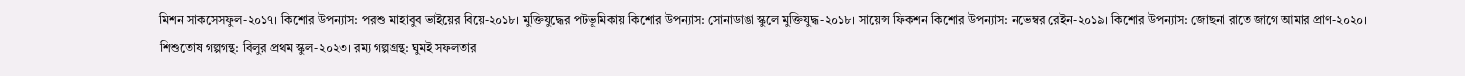মিশন সাকসেসফুল-২০১৭। কিশোর উপন্যাস: পরশু মাহাবুব ভাইয়ের বিয়ে-২০১৮। মুক্তিযুদ্ধের পটভূমিকায় কিশোর উপন্যাস: সোনাডাঙা স্কুলে মুক্তিযুদ্ধ-২০১৮। সায়েন্স ফিকশন কিশোর উপন্যাস: নভেম্বর রেইন-২০১৯। কিশোর উপন্যাস: জোছনা রাতে জাগে আমার প্রাণ-২০২০। শিশুতোষ গল্পগন্থ: বিলুর প্রথম স্কুল-২০২৩। রম্য গল্পগ্রন্থ: ঘুমই সফলতার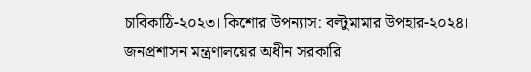চাবিকাঠি-২০২৩। কিশোর উপন্যাস: বল্টুমামার উপহার-২০২৪।
জনপ্রশাসন মন্ত্রণালয়ের অধীন সরকারি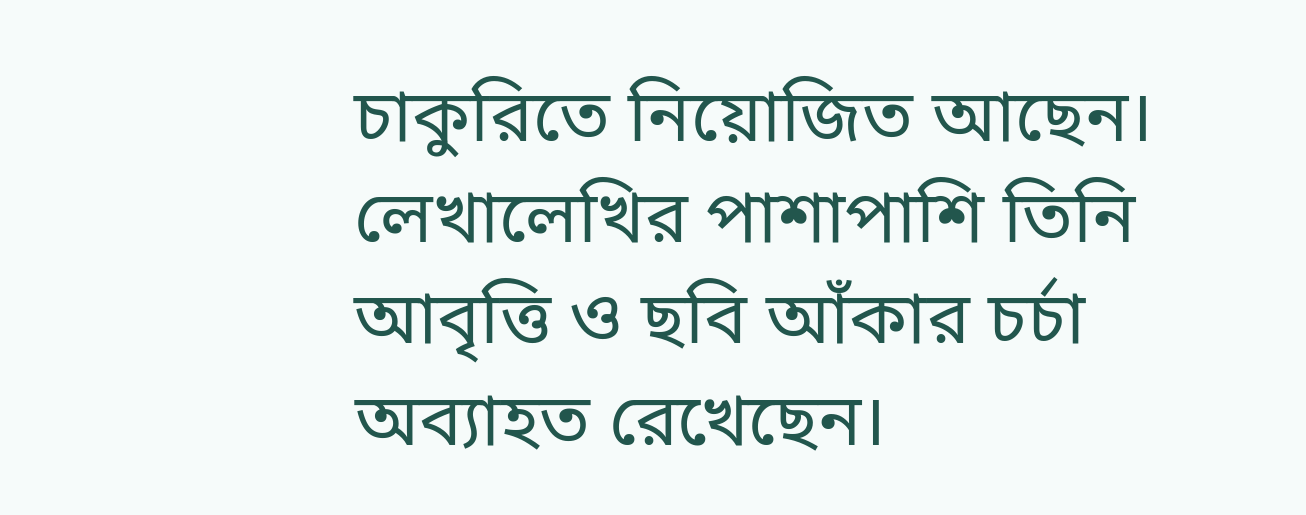চাকুরিতে নিয়োজিত আছেন।
লেখালেখির পাশাপাশি তিনি আবৃত্তি ও ছবি আঁকার চর্চা অব্যাহত রেখেছেন।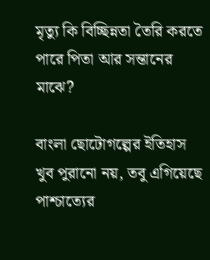মৃত্যু কি বিচ্ছিন্নতা তৈরি করতে পারে পিতা আর সন্তানের মাঝে?

বাংলা ছোটোগল্পের ইতিহাস খুব পুরানো নয়, তবু এগিয়েছে পাশ্চাত্যের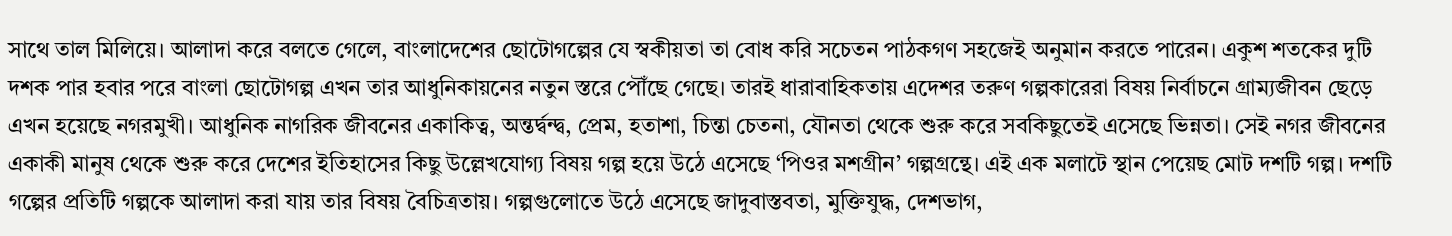সাথে তাল মিলিয়ে। আলাদা করে বলতে গেলে, বাংলাদেশের ছোটোগল্পের যে স্বকীয়তা তা বোধ করি সচেতন পাঠকগণ সহজেই অনুমান করতে পারেন। একুশ শতকের দুটি দশক পার হবার পরে বাংলা ছোটোগল্প এখন তার আধুনিকায়নের নতুন স্তরে পৌঁছে গেছে। তারই ধারাবাহিকতায় এদেশর তরুণ গল্পকারেরা বিষয় নির্বাচনে গ্রাম্যজীবন ছেড়ে এখন হয়েছে নগরমুখী। আধুনিক নাগরিক জীবনের একাকিত্ব, অন্তর্দ্বন্দ্ব, প্রেম, হতাশা, চিন্তা চেতনা, যৌনতা থেকে শুরু করে সবকিছুতেই এসেছে ভিন্নতা। সেই নগর জীবনের একাকী মানুষ থেকে শুরু করে দেশের ইতিহাসের কিছু উল্লেখযোগ্য বিষয় গল্প হয়ে উঠে এসেছে ‘পিওর মশগ্রীন’ গল্পগ্রন্থে। এই এক মলাটে স্থান পেয়েছ মোট দশটি গল্প। দশটি গল্পের প্রতিটি গল্পকে আলাদা করা যায় তার বিষয় বৈচিত্রতায়। গল্পগুলোতে উঠে এসেছে জাদুবাস্তবতা, মুক্তিযুদ্ধ, দেশভাগ,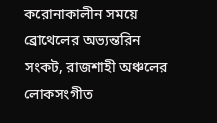করোনাকালীন সময়ে ব্রোথেলের অভ্যন্তরিন সংকট, রাজশাহী অঞ্চলের লোকসংগীত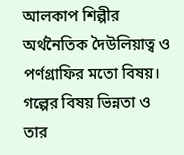আলকাপ শিল্পীর অর্থনৈতিক দৈউলিয়াত্ব ও পর্ণগ্রাফির মতো বিষয়। গল্পের বিষয় ভিন্নতা ও তার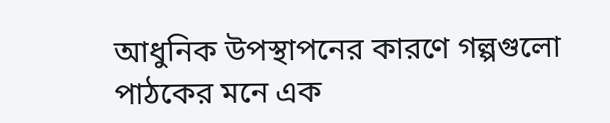আধুনিক উপস্থাপনের কারণে গল্পগুলো পাঠকের মনে এক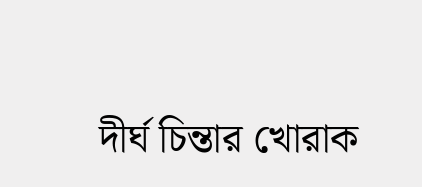দীর্ঘ চিন্তার খোরাক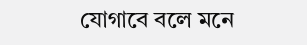যোগাবে বলে মনে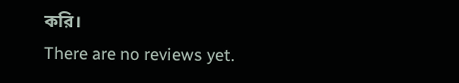করি।
There are no reviews yet.